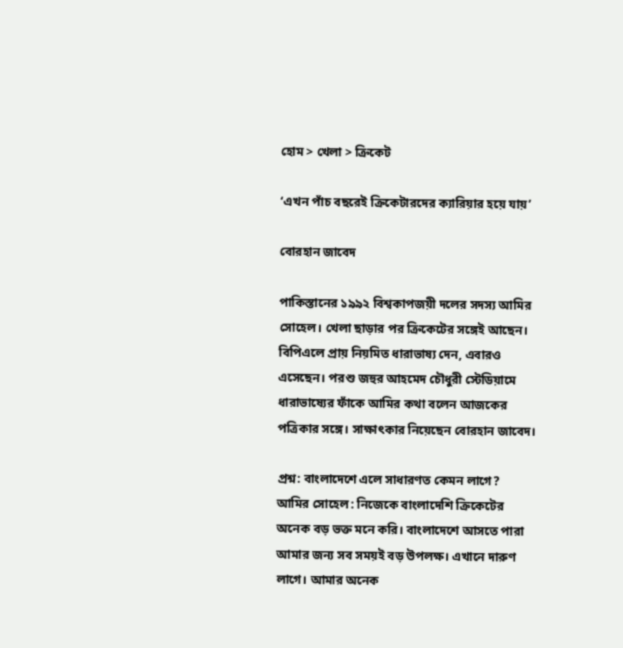হোম > খেলা > ক্রিকেট

‘এখন পাঁচ বছরেই ক্রিকেটারদের ক্যারিয়ার হয়ে যায়’

বোরহান জাবেদ

পাকিস্তানের ১৯৯২ বিশ্বকাপজয়ী দলের সদস্য আমির সোহেল। খেলা ছাড়ার পর ক্রিকেটের সঙ্গেই আছেন। বিপিএলে প্রায় নিয়মিত ধারাভাষ্য দেন, এবারও এসেছেন। পরশু জহুর আহমেদ চৌধুরী স্টেডিয়ামে ধারাভাষ্যের ফাঁকে আমির কথা বলেন আজকের পত্রিকার সঙ্গে। সাক্ষাৎকার নিয়েছেন বোরহান জাবেদ।

প্রশ্ন: বাংলাদেশে এলে সাধারণত কেমন লাগে?
আমির সোহেল: নিজেকে বাংলাদেশি ক্রিকেটের অনেক বড় ভক্ত মনে করি। বাংলাদেশে আসতে পারা আমার জন্য সব সময়ই বড় উপলক্ষ। এখানে দারুণ লাগে। আমার অনেক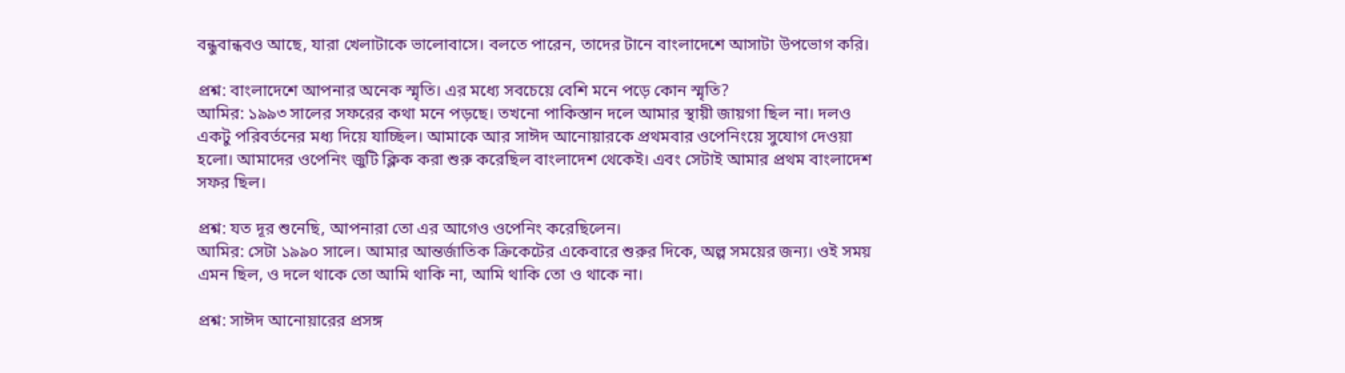বন্ধুবান্ধবও আছে, যারা খেলাটাকে ভালোবাসে। বলতে পারেন, তাদের টানে বাংলাদেশে আসাটা উপভোগ করি।

প্রশ্ন: বাংলাদেশে আপনার অনেক স্মৃতি। এর মধ্যে সবচেয়ে বেশি মনে পড়ে কোন স্মৃতি?
আমির: ১৯৯৩ সালের সফরের কথা মনে পড়ছে। তখনো পাকিস্তান দলে আমার স্থায়ী জায়গা ছিল না। দলও একটু পরিবর্তনের মধ্য দিয়ে যাচ্ছিল। আমাকে আর সাঈদ আনোয়ারকে প্রথমবার ওপেনিংয়ে সুযোগ দেওয়া হলো। আমাদের ওপেনিং জুটি ক্লিক করা শুরু করেছিল বাংলাদেশ থেকেই। এবং সেটাই আমার প্রথম বাংলাদেশ সফর ছিল।

প্রশ্ন: যত দূর শুনেছি, আপনারা তো এর আগেও ওপেনিং করেছিলেন।
আমির: সেটা ১৯৯০ সালে। আমার আন্তর্জাতিক ক্রিকেটের একেবারে শুরুর দিকে, অল্প সময়ের জন্য। ওই সময় এমন ছিল, ও দলে থাকে তো আমি থাকি না, আমি থাকি তো ও থাকে না।

প্রশ্ন: সাঈদ আনোয়ারের প্রসঙ্গ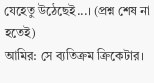যেহেতু উঠেছেই...। (প্রশ্ন শেষ না হতেই)
আমির: সে ব্যতিক্রম ক্রিকেটার।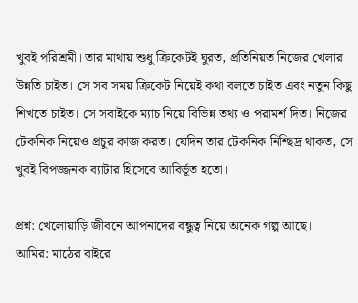খুবই পরিশ্রমী। তার মাথায় শুধু ক্রিকেটই ঘুরত, প্রতিনিয়ত নিজের খেলার উন্নতি চাইত। সে সব সময় ক্রিকেট নিয়েই কথা বলতে চাইত এবং নতুন কিছু শিখতে চাইত। সে সবাইকে ম্যাচ নিয়ে বিভিন্ন তথ্য ও পরামর্শ দিত। নিজের টেকনিক নিয়েও প্রচুর কাজ করত। যেদিন তার টেকনিক নিশ্ছিদ্র থাকত, সে খুবই বিপজ্জনক ব্যাটার হিসেবে আবির্ভূত হতো।

প্রশ্ন: খেলোয়াড়ি জীবনে আপনাদের বন্ধুত্ব নিয়ে অনেক গল্প আছে।
আমির: মাঠের বাইরে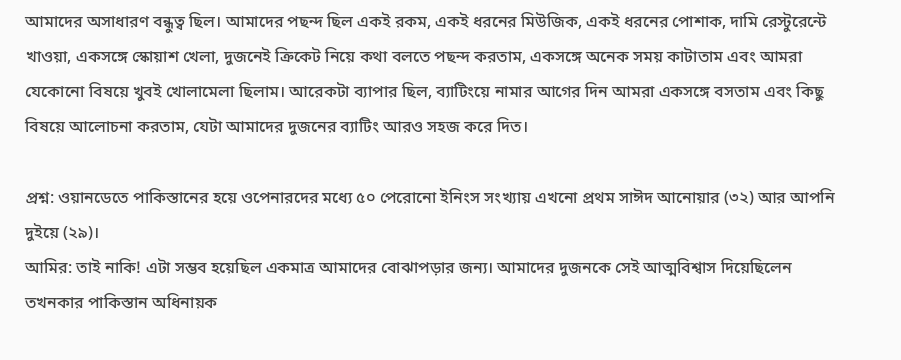আমাদের অসাধারণ বন্ধুত্ব ছিল। আমাদের পছন্দ ছিল একই রকম, একই ধরনের মিউজিক, একই ধরনের পোশাক, দামি রেস্টুরেন্টে খাওয়া, একসঙ্গে স্কোয়াশ খেলা, দুজনেই ক্রিকেট নিয়ে কথা বলতে পছন্দ করতাম, একসঙ্গে অনেক সময় কাটাতাম এবং আমরা যেকোনো বিষয়ে খুবই খোলামেলা ছিলাম। আরেকটা ব্যাপার ছিল, ব্যাটিংয়ে নামার আগের দিন আমরা একসঙ্গে বসতাম এবং কিছু বিষয়ে আলোচনা করতাম, যেটা আমাদের দুজনের ব্যাটিং আরও সহজ করে দিত।

প্রশ্ন: ওয়ানডেতে পাকিস্তানের হয়ে ওপেনারদের মধ্যে ৫০ পেরোনো ইনিংস সংখ্যায় এখনো প্রথম সাঈদ আনোয়ার (৩২) আর আপনি দুইয়ে (২৯)।
আমির: তাই নাকি! এটা সম্ভব হয়েছিল একমাত্র আমাদের বোঝাপড়ার জন্য। আমাদের দুজনকে সেই আত্মবিশ্বাস দিয়েছিলেন তখনকার পাকিস্তান অধিনায়ক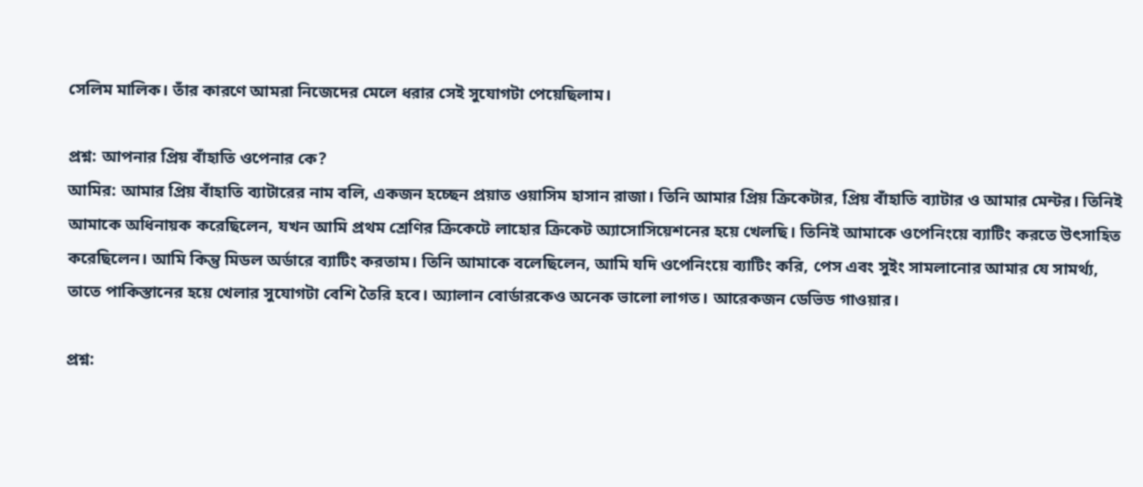সেলিম মালিক। তাঁর কারণে আমরা নিজেদের মেলে ধরার সেই সুযোগটা পেয়েছিলাম।

প্রশ্ন: আপনার প্রিয় বাঁহাতি ওপেনার কে?
আমির: আমার প্রিয় বাঁহাতি ব্যাটারের নাম বলি, একজন হচ্ছেন প্রয়াত ওয়াসিম হাসান রাজা। তিনি আমার প্রিয় ক্রিকেটার, প্রিয় বাঁহাতি ব্যাটার ও আমার মেন্টর। তিনিই আমাকে অধিনায়ক করেছিলেন, যখন আমি প্রথম শ্রেণির ক্রিকেটে লাহোর ক্রিকেট অ্যাসোসিয়েশনের হয়ে খেলছি। তিনিই আমাকে ওপেনিংয়ে ব্যাটিং করতে উৎসাহিত করেছিলেন। আমি কিন্তু মিডল অর্ডারে ব্যাটিং করতাম। তিনি আমাকে বলেছিলেন, আমি যদি ওপেনিংয়ে ব্যাটিং করি, পেস এবং সুইং সামলানোর আমার যে সামর্থ্য, তাতে পাকিস্তানের হয়ে খেলার সুযোগটা বেশি তৈরি হবে। অ্যালান বোর্ডারকেও অনেক ভালো লাগত। আরেকজন ডেভিড গাওয়ার।

প্রশ্ন: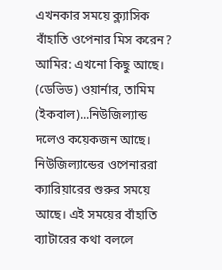এখনকার সময়ে ক্ল্যাসিক বাঁহাতি ওপেনার মিস করেন?
আমির: এখনো কিছু আছে। (ডেভিড) ওয়ার্নার, তামিম (ইকবাল)...নিউজিল্যান্ড দলেও কয়েকজন আছে। নিউজিল্যান্ডের ওপেনাররা ক্যারিয়ারের শুরুর সময়ে আছে। এই সময়ের বাঁহাতি ব্যাটারের কথা বললে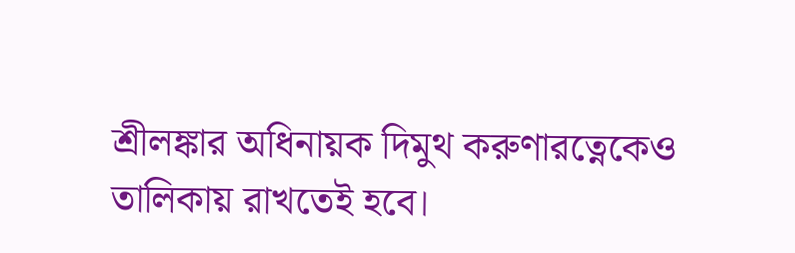শ্রীলঙ্কার অধিনায়ক দিমুথ করুণারত্নেকেও তালিকায় রাখতেই হবে।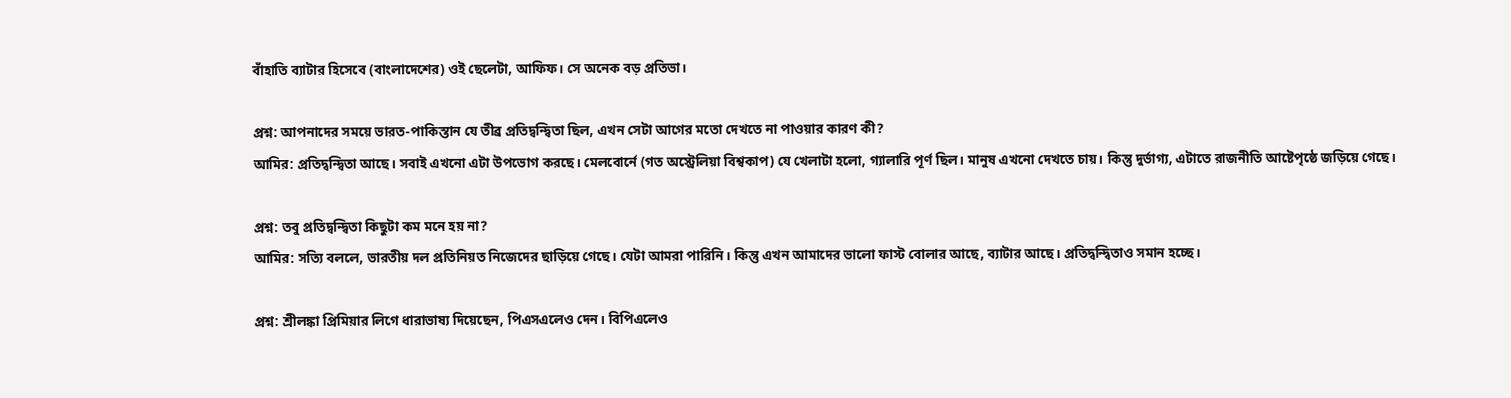বাঁহাতি ব্যাটার হিসেবে (বাংলাদেশের) ওই ছেলেটা, আফিফ। সে অনেক বড় প্রতিভা।

প্রশ্ন: আপনাদের সময়ে ভারত-পাকিস্তান যে তীব্র প্রতিদ্বন্দ্বিতা ছিল, এখন সেটা আগের মতো দেখতে না পাওয়ার কারণ কী?
আমির: প্রতিদ্বন্দ্বিতা আছে। সবাই এখনো এটা উপভোগ করছে। মেলবোর্নে (গত অস্ট্রেলিয়া বিশ্বকাপ) যে খেলাটা হলো, গ্যালারি পূর্ণ ছিল। মানুষ এখনো দেখতে চায়। কিন্তু দুর্ভাগ্য, এটাতে রাজনীতি আষ্টেপৃষ্ঠে জড়িয়ে গেছে।

প্রশ্ন: তবু প্রতিদ্বন্দ্বিতা কিছুটা কম মনে হয় না?
আমির: সত্যি বললে, ভারতীয় দল প্রতিনিয়ত নিজেদের ছাড়িয়ে গেছে। যেটা আমরা পারিনি। কিন্তু এখন আমাদের ভালো ফাস্ট বোলার আছে, ব্যাটার আছে। প্রতিদ্বন্দ্বিতাও সমান হচ্ছে।

প্রশ্ন: শ্রীলঙ্কা প্রিমিয়ার লিগে ধারাভাষ্য দিয়েছেন, পিএসএলেও দেন। বিপিএলেও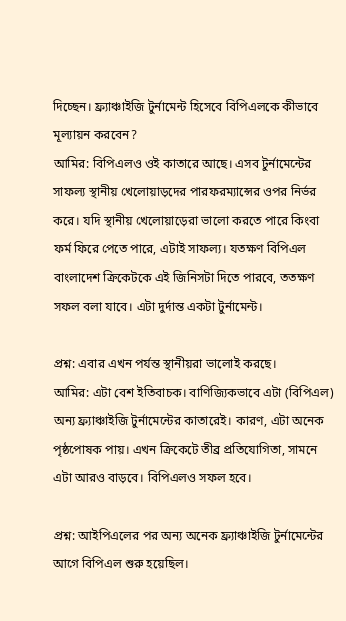দিচ্ছেন। ফ্র্যাঞ্চাইজি টুর্নামেন্ট হিসেবে বিপিএলকে কীভাবে মূল্যায়ন করবেন?
আমির: বিপিএলও ওই কাতারে আছে। এসব টুর্নামেন্টের সাফল্য স্থানীয় খেলোয়াড়দের পারফরম্যান্সের ওপর নির্ভর করে। যদি স্থানীয় খেলোয়াড়েরা ভালো করতে পারে কিংবা ফর্ম ফিরে পেতে পারে, এটাই সাফল্য। যতক্ষণ বিপিএল বাংলাদেশ ক্রিকেটকে এই জিনিসটা দিতে পারবে, ততক্ষণ সফল বলা যাবে। এটা দুর্দান্ত একটা টুর্নামেন্ট।

প্রশ্ন: এবার এখন পর্যন্ত স্থানীয়রা ভালোই করছে।
আমির: এটা বেশ ইতিবাচক। বাণিজ্যিকভাবে এটা (বিপিএল) অন্য ফ্র্যাঞ্চাইজি টুর্নামেন্টের কাতারেই। কারণ, এটা অনেক পৃষ্ঠপোষক পায়। এখন ক্রিকেটে তীব্র প্রতিযোগিতা, সামনে এটা আরও বাড়বে। বিপিএলও সফল হবে।

প্রশ্ন: আইপিএলের পর অন্য অনেক ফ্র্যাঞ্চাইজি টুর্নামেন্টের আগে বিপিএল শুরু হয়েছিল।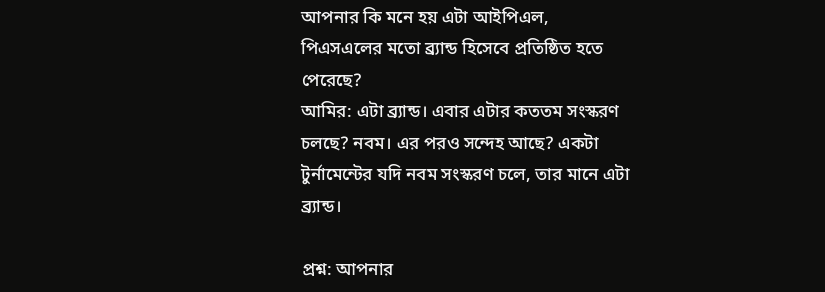আপনার কি মনে হয় এটা আইপিএল, পিএসএলের মতো ব্র্যান্ড হিসেবে প্রতিষ্ঠিত হতে পেরেছে?
আমির: এটা ব্র্যান্ড। এবার এটার কততম সংস্করণ চলছে? নবম। এর পরও সন্দেহ আছে? একটা টুর্নামেন্টের যদি নবম সংস্করণ চলে, তার মানে এটা ব্র্যান্ড।

প্রশ্ন: আপনার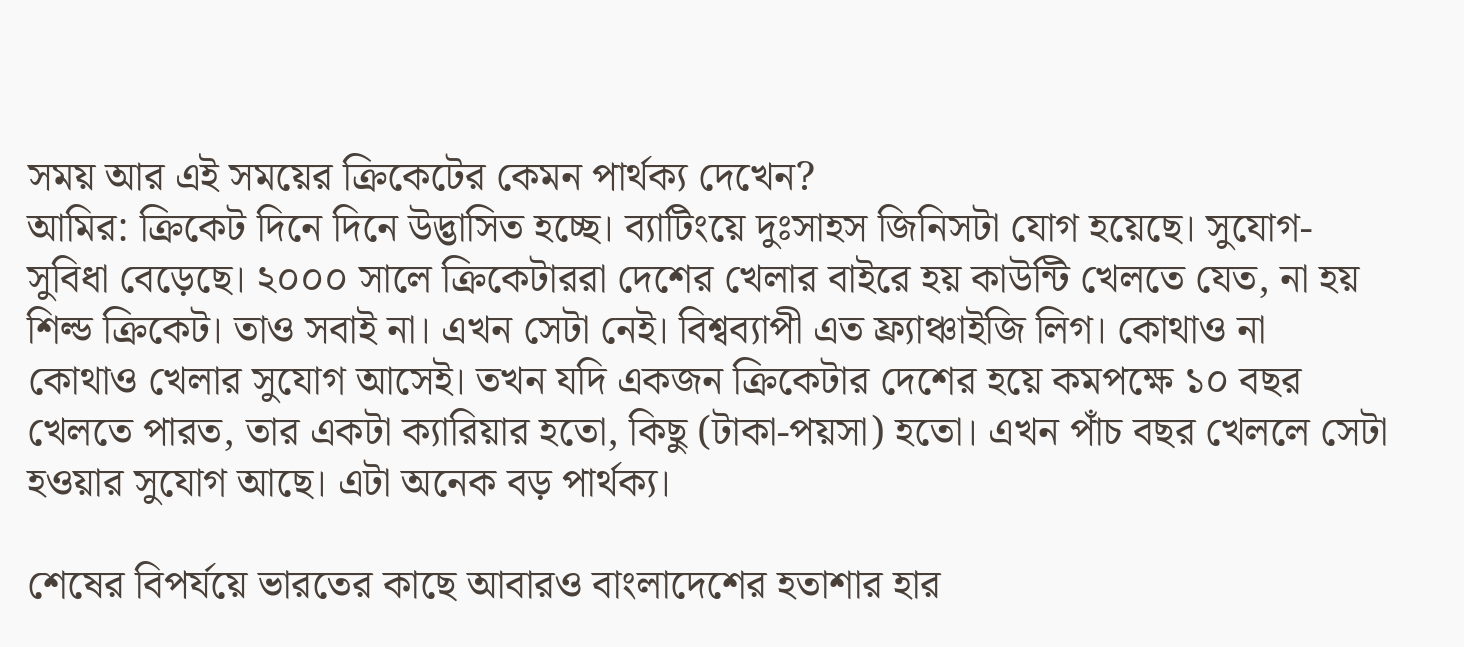সময় আর এই সময়ের ক্রিকেটের কেমন পার্থক্য দেখেন?
আমির: ক্রিকেট দিনে দিনে উদ্ভাসিত হচ্ছে। ব্যাটিংয়ে দুঃসাহস জিনিসটা যোগ হয়েছে। সুযোগ-সুবিধা বেড়েছে। ২০০০ সালে ক্রিকেটাররা দেশের খেলার বাইরে হয় কাউন্টি খেলতে যেত, না হয় শিল্ড ক্রিকেট। তাও সবাই না। এখন সেটা নেই। বিশ্বব্যাপী এত ফ্র্যাঞ্চাইজি লিগ। কোথাও না কোথাও খেলার সুযোগ আসেই। তখন যদি একজন ক্রিকেটার দেশের হয়ে কমপক্ষে ১০ বছর খেলতে পারত, তার একটা ক্যারিয়ার হতো, কিছু (টাকা-পয়সা) হতো। এখন পাঁচ বছর খেললে সেটা হওয়ার সুযোগ আছে। এটা অনেক বড় পার্থক্য।

শেষের বিপর্যয়ে ভারতের কাছে আবারও বাংলাদেশের হতাশার হার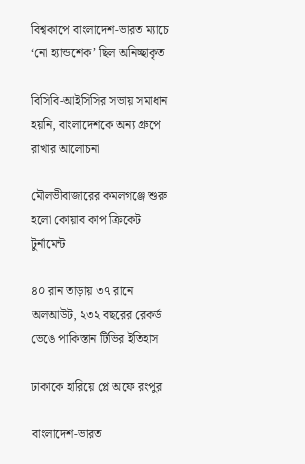বিশ্বকাপে বাংলাদেশ-ভারত ম্যাচে ‘নো হ্যান্ডশেক’ ছিল অনিচ্ছাকৃত

বিসিবি-আইসিসির সভায় সমাধান হয়নি, বাংলাদেশকে অন্য গ্রুপে রাখার আলোচনা

মৌলভীবাজারের কমলগঞ্জে শুরু হলো কোয়াব কাপ ক্রিকেট টুর্নামেন্ট

৪০ রান তাড়ায় ৩৭ রানে অলআউট, ২৩২ বছরের রেকর্ড ভেঙে পাকিস্তান টিভির ইতিহাস

ঢাকাকে হারিয়ে প্লে অফে রংপুর

বাংলাদেশ-ভারত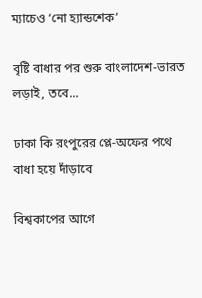ম্যাচেও ‘নো হ্যান্ডশেক’

বৃষ্টি বাধার পর শুরু বাংলাদেশ-ভারত লড়াই, তবে...

ঢাকা কি রংপুরের প্লে-অফের পথে বাধা হয়ে দাঁড়াবে

বিশ্বকাপের আগে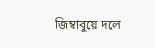জিম্বাবুয়ে দলে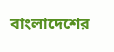বাংলাদেশের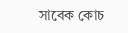সাবেক কোচ